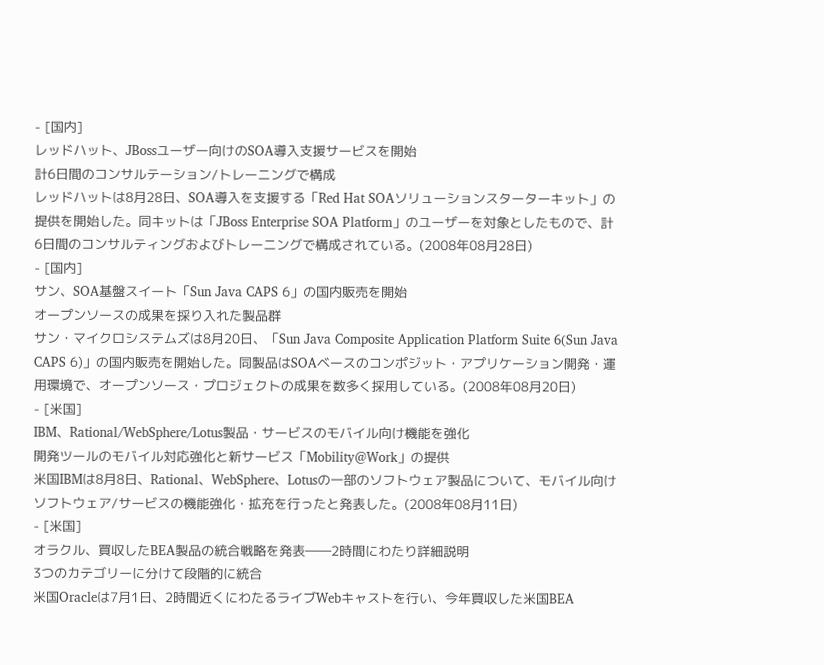- [国内]
レッドハット、JBossユーザー向けのSOA導入支援サービスを開始
計6日間のコンサルテーション/トレーニングで構成
レッドハットは8月28日、SOA導入を支援する「Red Hat SOAソリューションスターターキット」の提供を開始した。同キットは「JBoss Enterprise SOA Platform」のユーザーを対象としたもので、計6日間のコンサルティングおよびトレーニングで構成されている。(2008年08月28日)
- [国内]
サン、SOA基盤スイート「Sun Java CAPS 6」の国内販売を開始
オープンソースの成果を採り入れた製品群
サン・マイクロシステムズは8月20日、「Sun Java Composite Application Platform Suite 6(Sun Java CAPS 6)」の国内販売を開始した。同製品はSOAベースのコンポジット・アプリケーション開発・運用環境で、オープンソース・プロジェクトの成果を数多く採用している。(2008年08月20日)
- [米国]
IBM、Rational/WebSphere/Lotus製品・サービスのモバイル向け機能を強化
開発ツールのモバイル対応強化と新サービス「Mobility@Work」の提供
米国IBMは8月8日、Rational、WebSphere、Lotusの一部のソフトウェア製品について、モバイル向けソフトウェア/サービスの機能強化・拡充を行ったと発表した。(2008年08月11日)
- [米国]
オラクル、買収したBEA製品の統合戦略を発表――2時間にわたり詳細説明
3つのカテゴリーに分けて段階的に統合
米国Oracleは7月1日、2時間近くにわたるライブWebキャストを行い、今年買収した米国BEA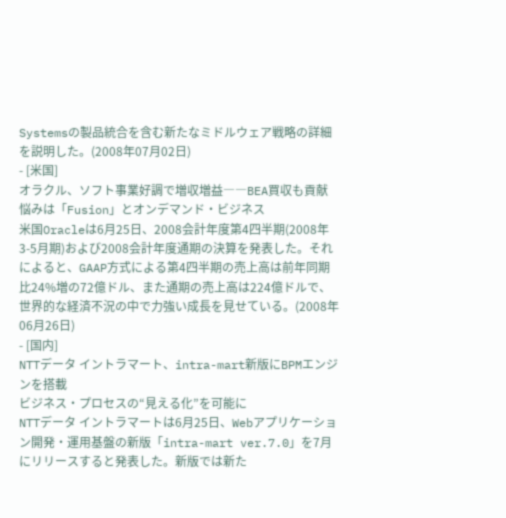Systemsの製品統合を含む新たなミドルウェア戦略の詳細を説明した。(2008年07月02日)
- [米国]
オラクル、ソフト事業好調で増収増益――BEA買収も貢献
悩みは「Fusion」とオンデマンド・ビジネス
米国Oracleは6月25日、2008会計年度第4四半期(2008年3-5月期)および2008会計年度通期の決算を発表した。それによると、GAAP方式による第4四半期の売上高は前年同期比24%増の72億ドル、また通期の売上高は224億ドルで、世界的な経済不況の中で力強い成長を見せている。(2008年06月26日)
- [国内]
NTTデータ イントラマート、intra-mart新版にBPMエンジンを搭載
ビジネス・プロセスの“見える化”を可能に
NTTデータ イントラマートは6月25日、Webアプリケーション開発・運用基盤の新版「intra-mart ver.7.0」を7月にリリースすると発表した。新版では新た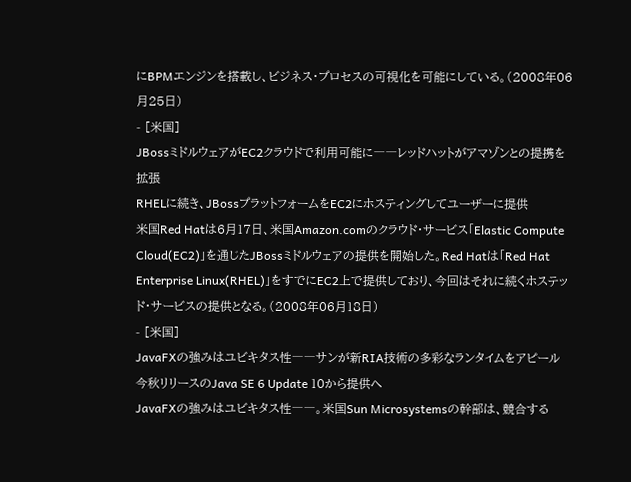にBPMエンジンを搭載し、ビジネス・プロセスの可視化を可能にしている。(2008年06月25日)
- [米国]
JBossミドルウェアがEC2クラウドで利用可能に――レッドハットがアマゾンとの提携を拡張
RHELに続き、JBossプラットフォームをEC2にホスティングしてユーザーに提供
米国Red Hatは6月17日、米国Amazon.comのクラウド・サービス「Elastic Compute Cloud(EC2)」を通じたJBossミドルウェアの提供を開始した。Red Hatは「Red Hat Enterprise Linux(RHEL)」をすでにEC2上で提供しており、今回はそれに続くホステッド・サービスの提供となる。(2008年06月18日)
- [米国]
JavaFXの強みはユビキタス性――サンが新RIA技術の多彩なランタイムをアピール
今秋リリースのJava SE 6 Update 10から提供へ
JavaFXの強みはユビキタス性――。米国Sun Microsystemsの幹部は、競合する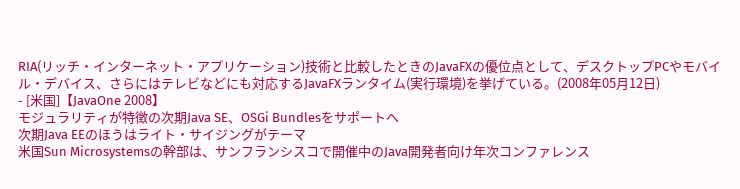RIA(リッチ・インターネット・アプリケーション)技術と比較したときのJavaFXの優位点として、デスクトップPCやモバイル・デバイス、さらにはテレビなどにも対応するJavaFXランタイム(実行環境)を挙げている。(2008年05月12日)
- [米国]【JavaOne 2008】
モジュラリティが特徴の次期Java SE、OSGi Bundlesをサポートへ
次期Java EEのほうはライト・サイジングがテーマ
米国Sun Microsystemsの幹部は、サンフランシスコで開催中のJava開発者向け年次コンファレンス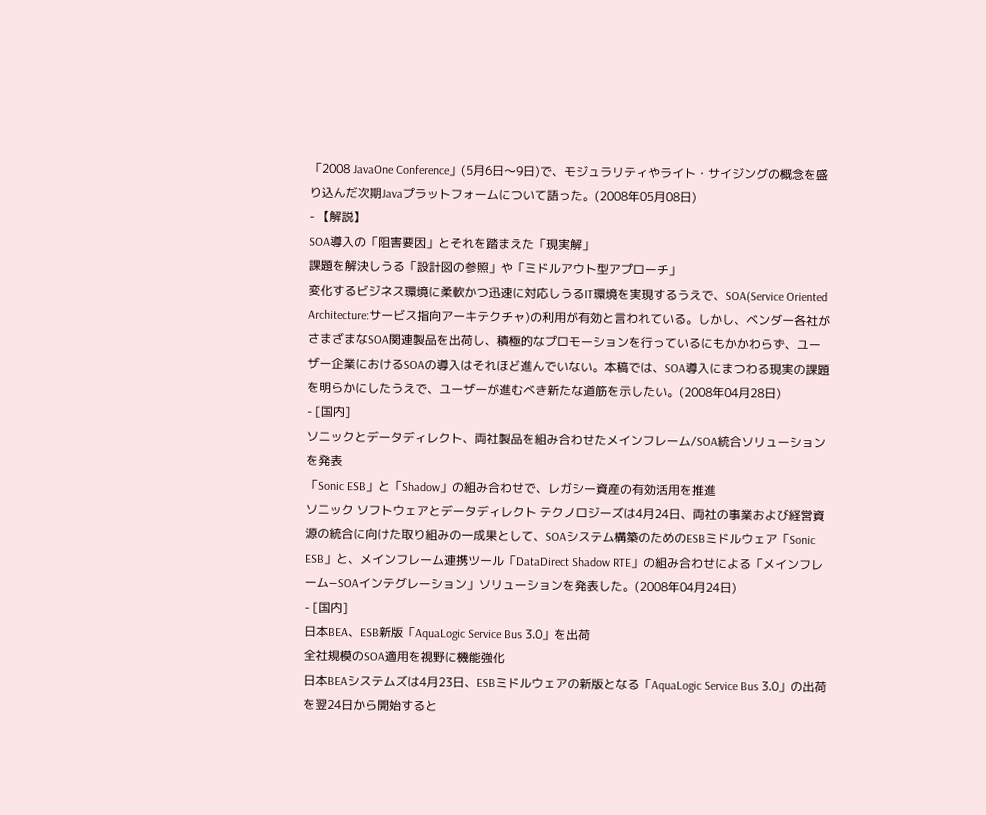「2008 JavaOne Conference」(5月6日〜9日)で、モジュラリティやライト・サイジングの概念を盛り込んだ次期Javaプラットフォームについて語った。(2008年05月08日)
- 【解説】
SOA導入の「阻害要因」とそれを踏まえた「現実解」
課題を解決しうる「設計図の参照」や「ミドルアウト型アプローチ」
変化するビジネス環境に柔軟かつ迅速に対応しうるIT環境を実現するうえで、SOA(Service Oriented Architecture:サービス指向アーキテクチャ)の利用が有効と言われている。しかし、ベンダー各社がさまざまなSOA関連製品を出荷し、積極的なプロモーションを行っているにもかかわらず、ユーザー企業におけるSOAの導入はそれほど進んでいない。本稿では、SOA導入にまつわる現実の課題を明らかにしたうえで、ユーザーが進むべき新たな道筋を示したい。(2008年04月28日)
- [国内]
ソニックとデータディレクト、両社製品を組み合わせたメインフレーム/SOA統合ソリューションを発表
「Sonic ESB」と「Shadow」の組み合わせで、レガシー資産の有効活用を推進
ソニック ソフトウェアとデータディレクト テクノロジーズは4月24日、両社の事業および経営資源の統合に向けた取り組みの一成果として、SOAシステム構築のためのESBミドルウェア「Sonic ESB」と、メインフレーム連携ツール「DataDirect Shadow RTE」の組み合わせによる「メインフレーム−SOAインテグレーション」ソリューションを発表した。(2008年04月24日)
- [国内]
日本BEA、ESB新版「AquaLogic Service Bus 3.0」を出荷
全社規模のSOA適用を視野に機能強化
日本BEAシステムズは4月23日、ESBミドルウェアの新版となる「AquaLogic Service Bus 3.0」の出荷を翌24日から開始すると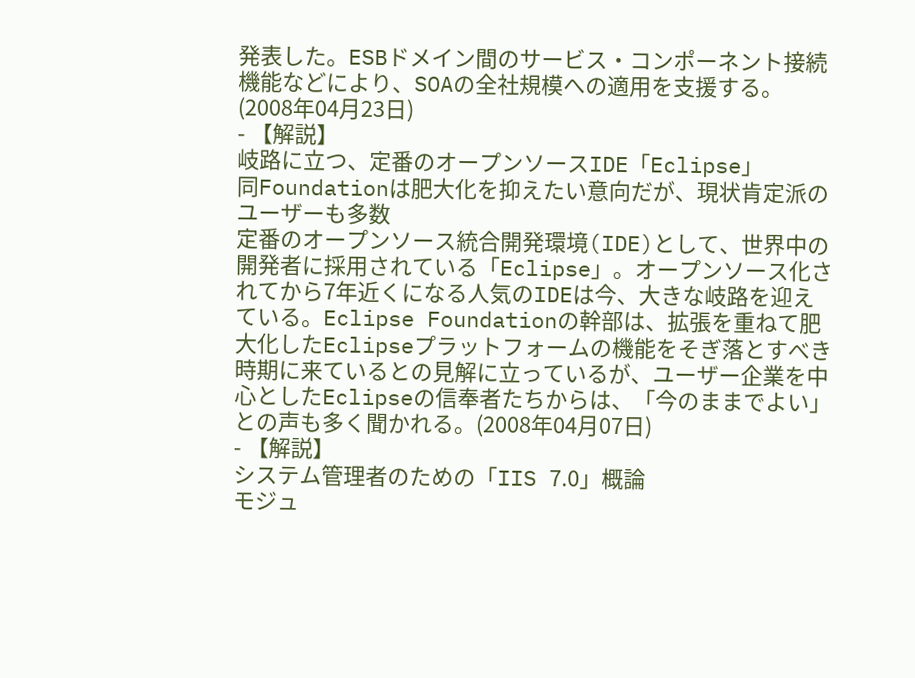発表した。ESBドメイン間のサービス・コンポーネント接続機能などにより、SOAの全社規模への適用を支援する。(2008年04月23日)
- 【解説】
岐路に立つ、定番のオープンソースIDE「Eclipse」
同Foundationは肥大化を抑えたい意向だが、現状肯定派のユーザーも多数
定番のオープンソース統合開発環境(IDE)として、世界中の開発者に採用されている「Eclipse」。オープンソース化されてから7年近くになる人気のIDEは今、大きな岐路を迎えている。Eclipse Foundationの幹部は、拡張を重ねて肥大化したEclipseプラットフォームの機能をそぎ落とすべき時期に来ているとの見解に立っているが、ユーザー企業を中心としたEclipseの信奉者たちからは、「今のままでよい」との声も多く聞かれる。(2008年04月07日)
- 【解説】
システム管理者のための「IIS 7.0」概論
モジュ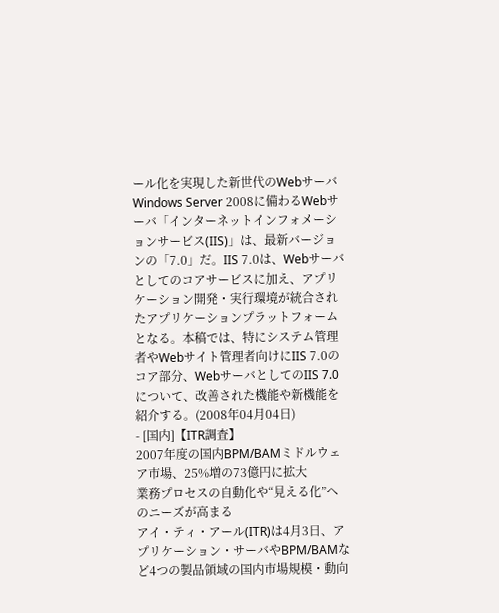ール化を実現した新世代のWebサーバ
Windows Server 2008に備わるWebサーバ「インターネットインフォメーションサービス(IIS)」は、最新バージョンの「7.0」だ。IIS 7.0は、Webサーバとしてのコアサービスに加え、アプリケーション開発・実行環境が統合されたアプリケーションプラットフォームとなる。本稿では、特にシステム管理者やWebサイト管理者向けにIIS 7.0のコア部分、WebサーバとしてのIIS 7.0について、改善された機能や新機能を紹介する。(2008年04月04日)
- [国内]【ITR調査】
2007年度の国内BPM/BAMミドルウェア市場、25%増の73億円に拡大
業務プロセスの自動化や“見える化”へのニーズが高まる
アイ・ティ・アール(ITR)は4月3日、アプリケーション・サーバやBPM/BAMなど4つの製品領域の国内市場規模・動向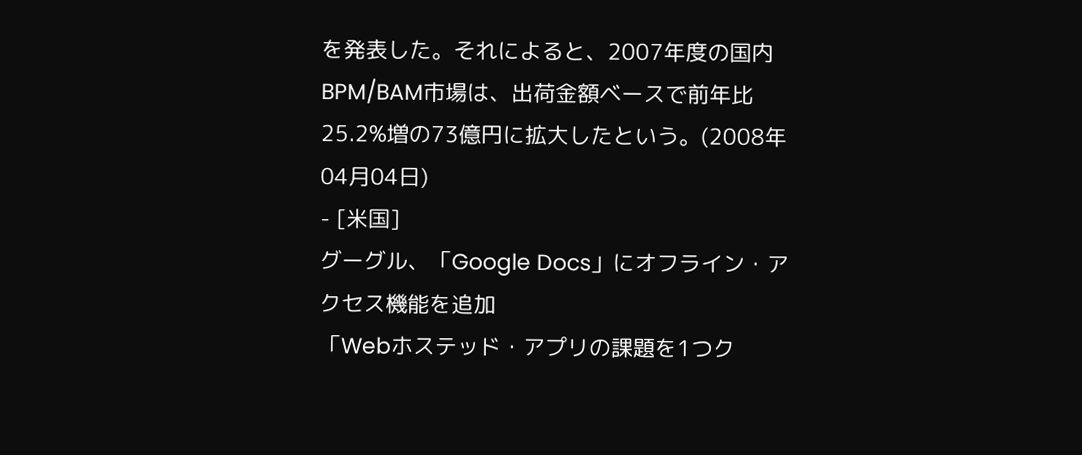を発表した。それによると、2007年度の国内BPM/BAM市場は、出荷金額ベースで前年比25.2%増の73億円に拡大したという。(2008年04月04日)
- [米国]
グーグル、「Google Docs」にオフライン・アクセス機能を追加
「Webホステッド・アプリの課題を1つク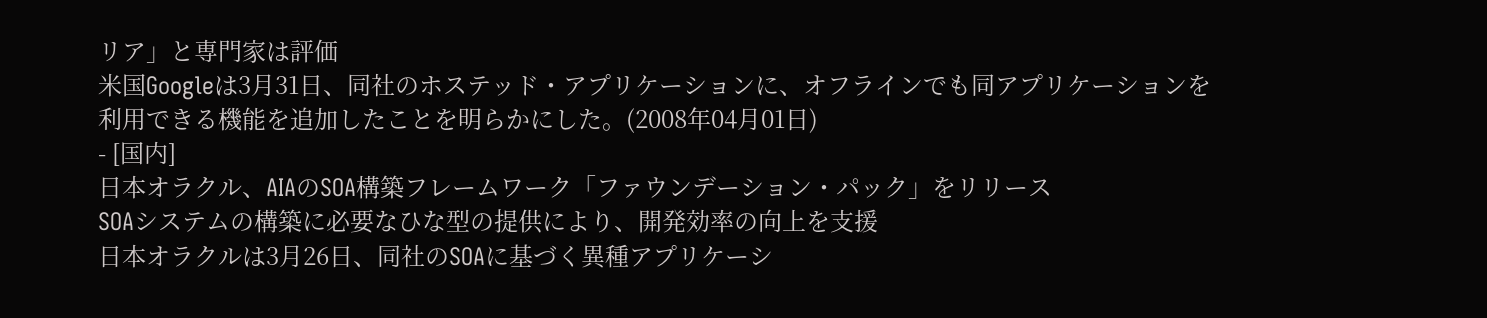リア」と専門家は評価
米国Googleは3月31日、同社のホステッド・アプリケーションに、オフラインでも同アプリケーションを利用できる機能を追加したことを明らかにした。(2008年04月01日)
- [国内]
日本オラクル、AIAのSOA構築フレームワーク「ファウンデーション・パック」をリリース
SOAシステムの構築に必要なひな型の提供により、開発効率の向上を支援
日本オラクルは3月26日、同社のSOAに基づく異種アプリケーシ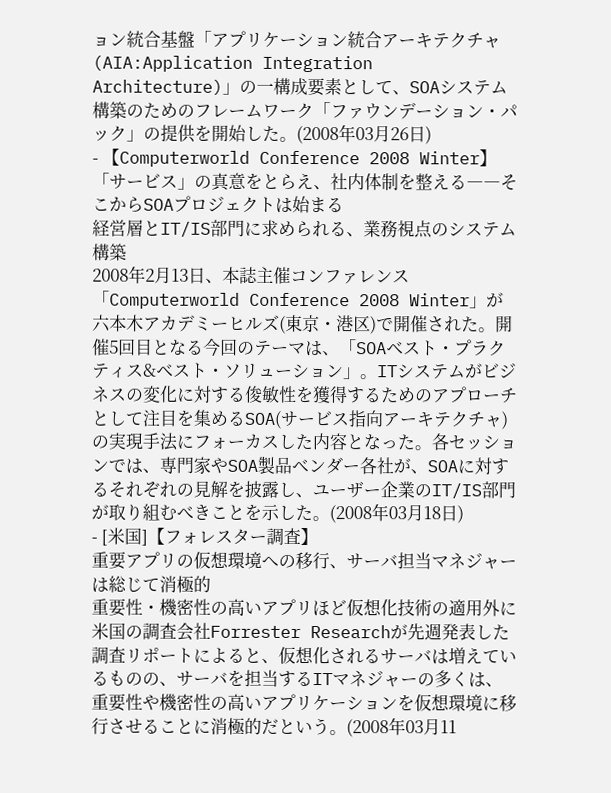ョン統合基盤「アプリケーション統合アーキテクチャ(AIA:Application Integration Architecture)」の一構成要素として、SOAシステム構築のためのフレームワーク「ファウンデーション・パック」の提供を開始した。(2008年03月26日)
- 【Computerworld Conference 2008 Winter】
「サービス」の真意をとらえ、社内体制を整える――そこからSOAプロジェクトは始まる
経営層とIT/IS部門に求められる、業務視点のシステム構築
2008年2月13日、本誌主催コンファレンス「Computerworld Conference 2008 Winter」が六本木アカデミーヒルズ(東京・港区)で開催された。開催5回目となる今回のテーマは、「SOAベスト・プラクティス&ベスト・ソリューション」。ITシステムがビジネスの変化に対する俊敏性を獲得するためのアプローチとして注目を集めるSOA(サービス指向アーキテクチャ)の実現手法にフォーカスした内容となった。各セッションでは、専門家やSOA製品ベンダー各社が、SOAに対するそれぞれの見解を披露し、ユーザー企業のIT/IS部門が取り組むべきことを示した。(2008年03月18日)
- [米国]【フォレスター調査】
重要アプリの仮想環境への移行、サーバ担当マネジャーは総じて消極的
重要性・機密性の高いアプリほど仮想化技術の適用外に
米国の調査会社Forrester Researchが先週発表した調査リポートによると、仮想化されるサーバは増えているものの、サーバを担当するITマネジャーの多くは、重要性や機密性の高いアプリケーションを仮想環境に移行させることに消極的だという。(2008年03月11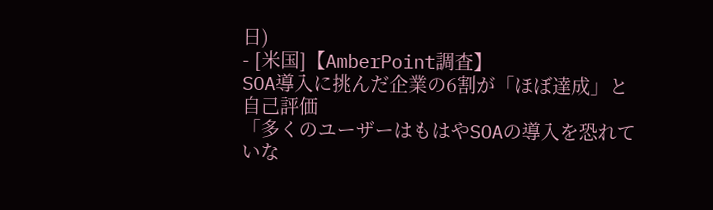日)
- [米国]【AmberPoint調査】
SOA導入に挑んだ企業の6割が「ほぼ達成」と自己評価
「多くのユーザーはもはやSOAの導入を恐れていな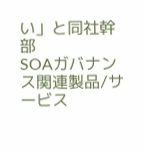い」と同社幹部
SOAガバナンス関連製品/サービス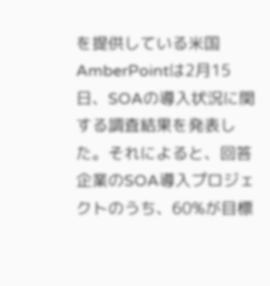を提供している米国AmberPointは2月15日、SOAの導入状況に関する調査結果を発表した。それによると、回答企業のSOA導入プロジェクトのうち、60%が目標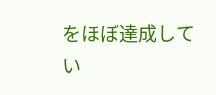をほぼ達成してい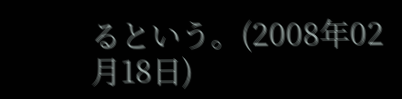るという。(2008年02月18日)